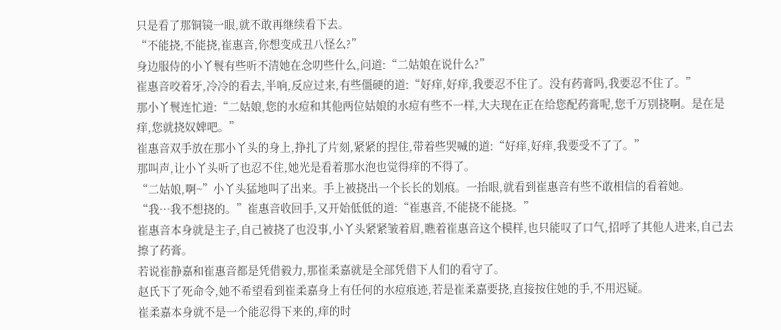只是看了那铜镜一眼,就不敢再继续看下去。
“不能挠,不能挠,崔惠音,你想变成丑八怪么?”
身边服侍的小丫鬟有些听不清她在念叨些什么,问道:“二姑娘在说什么?”
崔惠音咬着牙,冷冷的看去,半响,反应过来,有些僵硬的道:“好痒,好痒,我要忍不住了。没有药膏吗,我要忍不住了。”
那小丫鬟连忙道:“二姑娘,您的水痘和其他两位姑娘的水痘有些不一样,大夫现在正在给您配药膏呢,您千万别挠啊。是在是痒,您就挠奴婢吧。”
崔惠音双手放在那小丫头的身上,挣扎了片刻,紧紧的捏住,带着些哭喊的道:“好痒,好痒,我要受不了了。”
那叫声,让小丫头听了也忍不住,她光是看着那水泡也觉得痒的不得了。
“二姑娘,啊~”小丫头猛地叫了出来。手上被挠出一个长长的划痕。一抬眼,就看到崔惠音有些不敢相信的看着她。
“我…我不想挠的。”崔惠音收回手,又开始低低的道:“崔惠音,不能挠不能挠。”
崔惠音本身就是主子,自己被挠了也没事,小丫头紧紧皱着眉,瞧着崔惠音这个模样,也只能叹了口气,招呼了其他人进来,自己去擦了药膏。
若说崔静嘉和崔惠音都是凭借毅力,那崔柔嘉就是全部凭借下人们的看守了。
赵氏下了死命令,她不希望看到崔柔嘉身上有任何的水痘痕迹,若是崔柔嘉要挠,直接按住她的手,不用迟疑。
崔柔嘉本身就不是一个能忍得下来的,痒的时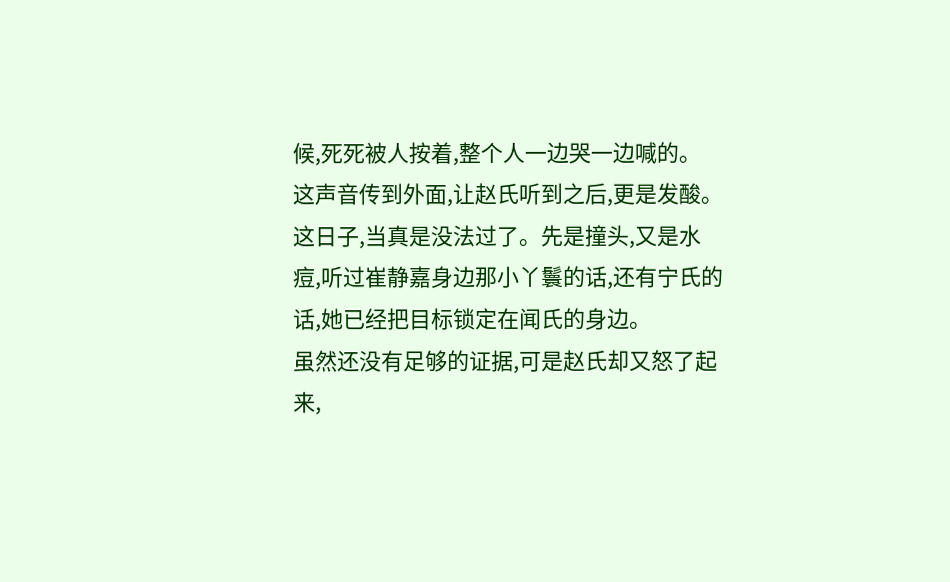候,死死被人按着,整个人一边哭一边喊的。
这声音传到外面,让赵氏听到之后,更是发酸。
这日子,当真是没法过了。先是撞头,又是水痘,听过崔静嘉身边那小丫鬟的话,还有宁氏的话,她已经把目标锁定在闻氏的身边。
虽然还没有足够的证据,可是赵氏却又怒了起来,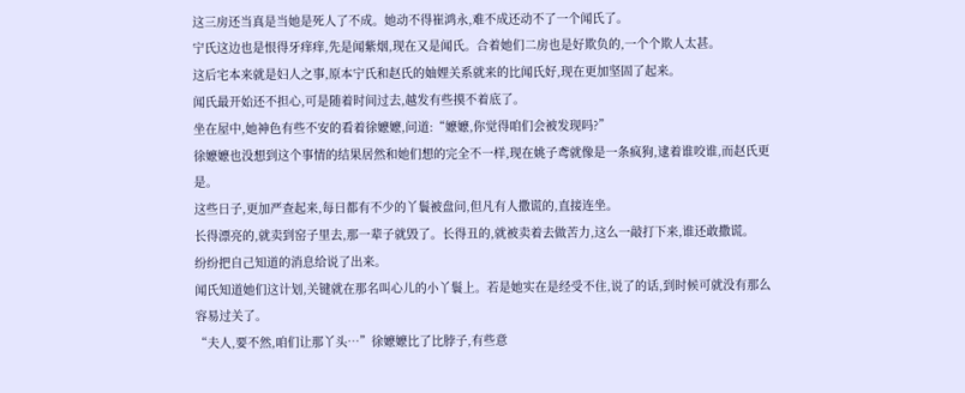这三房还当真是当她是死人了不成。她动不得崔鸿永,难不成还动不了一个闻氏了。
宁氏这边也是恨得牙痒痒,先是闻紫烟,现在又是闻氏。合着她们二房也是好欺负的,一个个欺人太甚。
这后宅本来就是妇人之事,原本宁氏和赵氏的妯娌关系就来的比闻氏好,现在更加坚固了起来。
闻氏最开始还不担心,可是随着时间过去,越发有些摸不着底了。
坐在屋中,她神色有些不安的看着徐嬷嬷,问道:“嬷嬷,你觉得咱们会被发现吗?”
徐嬷嬷也没想到这个事情的结果居然和她们想的完全不一样,现在姚子鸢就像是一条疯狗,逮着谁咬谁,而赵氏更是。
这些日子,更加严查起来,每日都有不少的丫鬟被盘问,但凡有人撒谎的,直接连坐。
长得漂亮的,就卖到窑子里去,那一辈子就毁了。长得丑的,就被卖着去做苦力,这么一敲打下来,谁还敢撒谎。
纷纷把自己知道的消息给说了出来。
闻氏知道她们这计划,关键就在那名叫心儿的小丫鬟上。若是她实在是经受不住,说了的话,到时候可就没有那么容易过关了。
“夫人,要不然,咱们让那丫头…”徐嬷嬷比了比脖子,有些意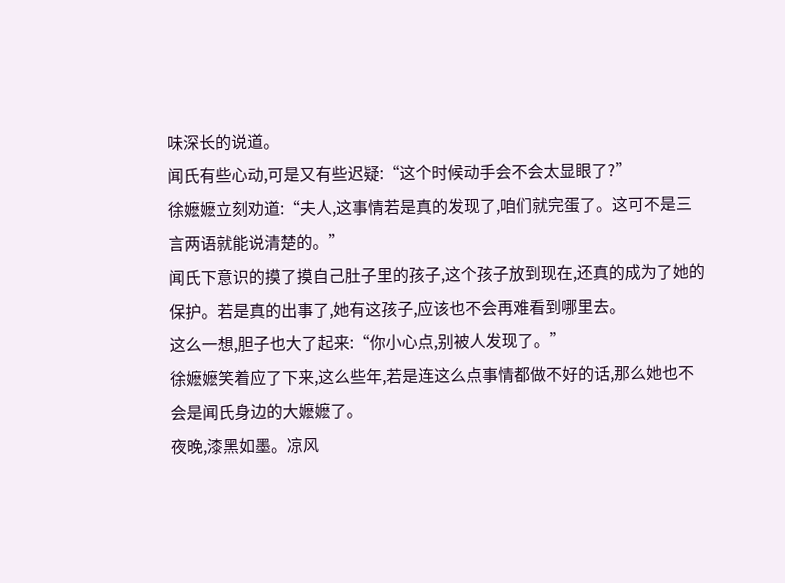味深长的说道。
闻氏有些心动,可是又有些迟疑:“这个时候动手会不会太显眼了?”
徐嬷嬷立刻劝道:“夫人,这事情若是真的发现了,咱们就完蛋了。这可不是三言两语就能说清楚的。”
闻氏下意识的摸了摸自己肚子里的孩子,这个孩子放到现在,还真的成为了她的保护。若是真的出事了,她有这孩子,应该也不会再难看到哪里去。
这么一想,胆子也大了起来:“你小心点,别被人发现了。”
徐嬷嬷笑着应了下来,这么些年,若是连这么点事情都做不好的话,那么她也不会是闻氏身边的大嬷嬷了。
夜晚,漆黑如墨。凉风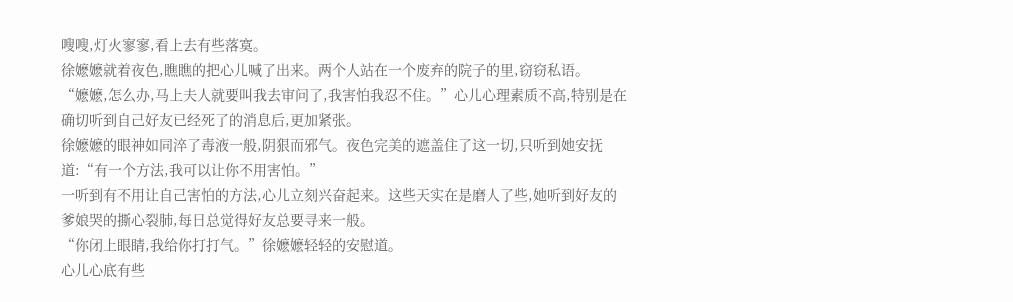嗖嗖,灯火寥寥,看上去有些落寞。
徐嬷嬷就着夜色,瞧瞧的把心儿喊了出来。两个人站在一个废弃的院子的里,窃窃私语。
“嬷嬷,怎么办,马上夫人就要叫我去审问了,我害怕我忍不住。”心儿心理素质不高,特别是在确切听到自己好友已经死了的消息后,更加紧张。
徐嬷嬷的眼神如同淬了毒液一般,阴狠而邪气。夜色完美的遮盖住了这一切,只听到她安抚道:“有一个方法,我可以让你不用害怕。”
一听到有不用让自己害怕的方法,心儿立刻兴奋起来。这些天实在是磨人了些,她听到好友的爹娘哭的撕心裂肺,每日总觉得好友总要寻来一般。
“你闭上眼睛,我给你打打气。”徐嬷嬷轻轻的安慰道。
心儿心底有些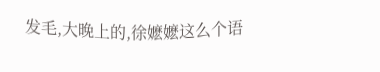发毛,大晚上的,徐嬷嬷这么个语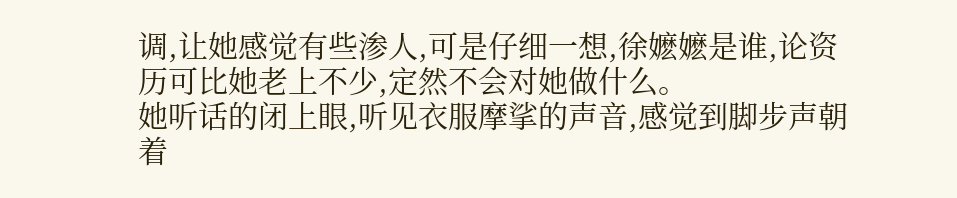调,让她感觉有些渗人,可是仔细一想,徐嬷嬷是谁,论资历可比她老上不少,定然不会对她做什么。
她听话的闭上眼,听见衣服摩挲的声音,感觉到脚步声朝着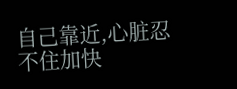自己靠近,心脏忍不住加快